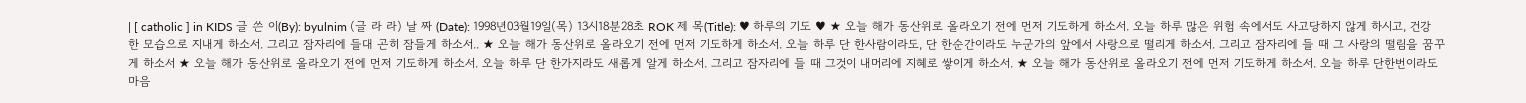| [ catholic ] in KIDS 글 쓴 이(By): byulnim (글 라 라) 날 짜 (Date): 1998년03월19일(목) 13시18분28초 ROK 제 목(Title): ♥ 하루의 기도 ♥ ★ 오늘 해가 동산위로 올라오기 전에 먼저 기도하게 하소서. 오늘 하루 많은 위험 속에서도 사고당하지 않게 하시고, 건강한 모습으로 지내게 하소서. 그리고 잠자리에 들대 곤히 잠들게 하소서.. ★ 오늘 해가 동산위로 올라오기 전에 먼저 기도하게 하소서. 오늘 하루 단 한사람이라도, 단 한순간이라도 누군가의 앞에서 사랑으로 떨리게 하소서. 그리고 잠자리에 들 때 그 사랑의 떨림을 꿈꾸게 하소서 ★ 오늘 해가 동산위로 올라오기 전에 먼저 기도하게 하소서. 오늘 하루 단 한가지라도 새롭게 알게 하소서. 그리고 잠자리에 들 때 그것이 내머리에 지혜로 쌓이게 하소서. ★ 오늘 해가 동산위로 올라오기 전에 먼저 기도하게 하소서. 오늘 하루 단한번이라도 마음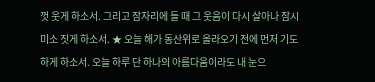껏 웃게 하소서. 그리고 잠자리에 들 때 그 웃음이 다시 살아나 잠시 미소 짓게 하소서. ★ 오늘 해가 동산위로 올라오기 전에 먼저 기도하게 하소서. 오늘 하루 단 하나의 아름다움이라도 내 눈으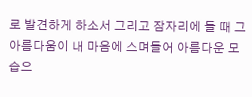로 발견하게 하소서 그리고 잠자리에 들 때 그 아름다움이 내 마음에 스며들어 아름다운 모습으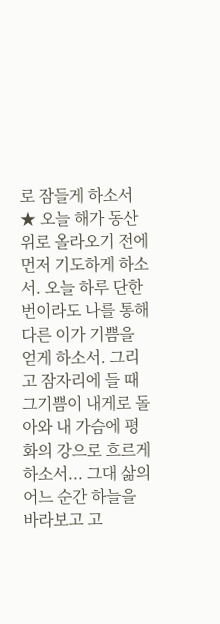로 잠들게 하소서 ★ 오늘 해가 동산위로 올라오기 전에 먼저 기도하게 하소서. 오늘 하루 단한번이라도 나를 통해 다른 이가 기쁨을 얻게 하소서. 그리고 잠자리에 들 때 그기쁨이 내게로 돌아와 내 가슴에 평화의 강으로 흐르게 하소서... 그대 삶의 어느 순간 하늘을 바라보고 고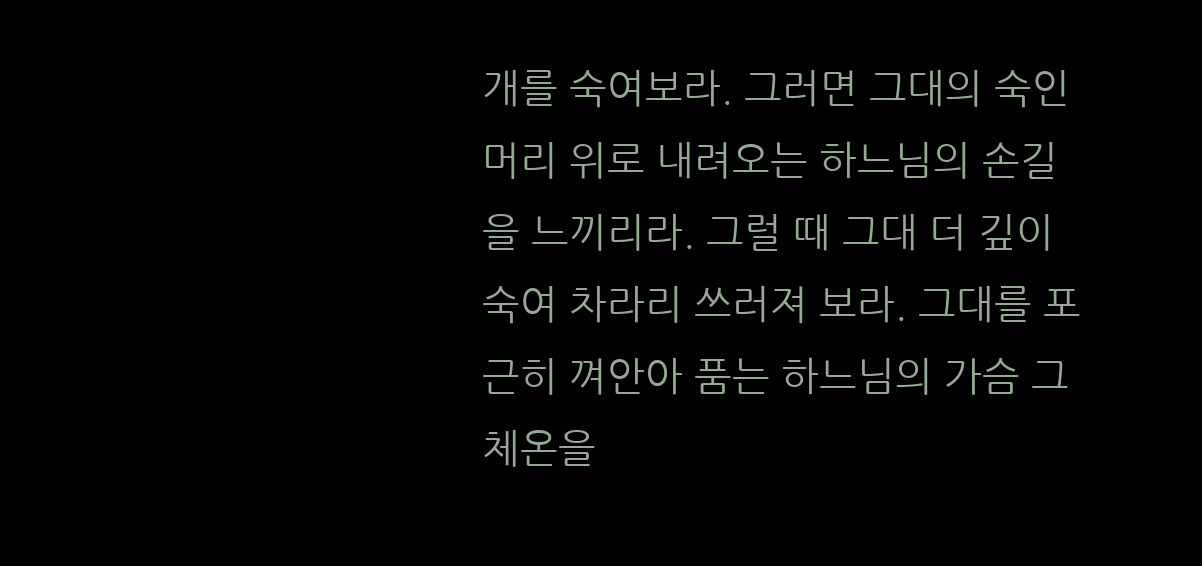개를 숙여보라. 그러면 그대의 숙인 머리 위로 내려오는 하느님의 손길을 느끼리라. 그럴 때 그대 더 깊이 숙여 차라리 쓰러져 보라. 그대를 포근히 껴안아 품는 하느님의 가슴 그 체온을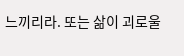느끼리라. 또는 삶이 괴로울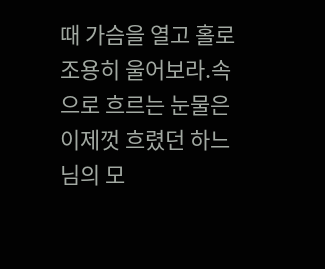때 가슴을 열고 홀로 조용히 울어보라.속으로 흐르는 눈물은 이제껏 흐렸던 하느님의 모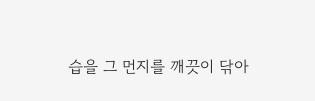습을 그 먼지를 깨끗이 닦아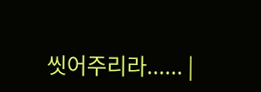씻어주리라...... |